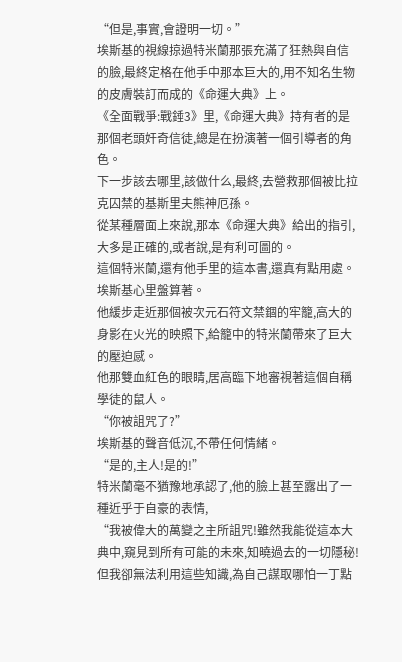“但是,事實,會證明一切。”
埃斯基的視線掠過特米蘭那張充滿了狂熱與自信的臉,最終定格在他手中那本巨大的,用不知名生物的皮膚裝訂而成的《命運大典》上。
《全面戰爭:戰錘3》里,《命運大典》持有者的是那個老頭奸奇信徒,總是在扮演著一個引導者的角色。
下一步該去哪里,該做什么,最終,去營救那個被比拉克囚禁的基斯里夫熊神厄孫。
從某種層面上來說,那本《命運大典》給出的指引,大多是正確的,或者說,是有利可圖的。
這個特米蘭,還有他手里的這本書,還真有點用處。
埃斯基心里盤算著。
他緩步走近那個被次元石符文禁錮的牢籠,高大的身影在火光的映照下,給籠中的特米蘭帶來了巨大的壓迫感。
他那雙血紅色的眼睛,居高臨下地審視著這個自稱學徒的鼠人。
“你被詛咒了?”
埃斯基的聲音低沉,不帶任何情緒。
“是的,主人!是的!”
特米蘭毫不猶豫地承認了,他的臉上甚至露出了一種近乎于自豪的表情,
“我被偉大的萬變之主所詛咒!雖然我能從這本大典中,窺見到所有可能的未來,知曉過去的一切隱秘!但我卻無法利用這些知識,為自己謀取哪怕一丁點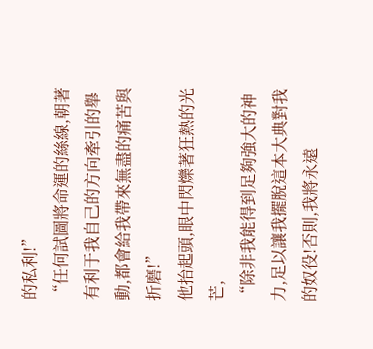的私利!”
“任何試圖將命運的絲線,朝著有利于我自己的方向牽引的舉動,都會給我帶來無盡的痛苦與折磨!”
他抬起頭,眼中閃爍著狂熱的光芒,
“除非我能得到足夠強大的神力,足以讓我擺脫這本大典對我的奴役!否則,我將永遠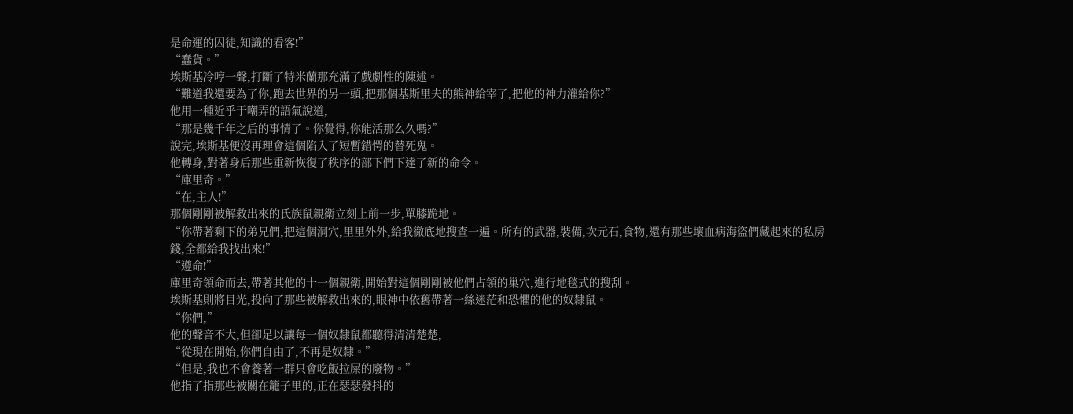是命運的囚徒,知識的看客!”
“蠢貨。”
埃斯基冷哼一聲,打斷了特米蘭那充滿了戲劇性的陳述。
“難道我還要為了你,跑去世界的另一頭,把那個基斯里夫的熊神給宰了,把他的神力灌給你?”
他用一種近乎于嘲弄的語氣說道,
“那是幾千年之后的事情了。你覺得,你能活那么久嗎?”
說完,埃斯基便沒再理會這個陷入了短暫錯愕的替死鬼。
他轉身,對著身后那些重新恢復了秩序的部下們下達了新的命令。
“庫里奇。”
“在,主人!”
那個剛剛被解救出來的氏族鼠親衛立刻上前一步,單膝跪地。
“你帶著剩下的弟兄們,把這個洞穴,里里外外,給我徹底地搜查一遍。所有的武器,裝備,次元石,食物,還有那些壞血病海盜們藏起來的私房錢,全都給我找出來!”
“遵命!”
庫里奇領命而去,帶著其他的十一個親衛,開始對這個剛剛被他們占領的巢穴,進行地毯式的搜刮。
埃斯基則將目光,投向了那些被解救出來的,眼神中依舊帶著一絲迷茫和恐懼的他的奴隸鼠。
“你們,”
他的聲音不大,但卻足以讓每一個奴隸鼠都聽得清清楚楚,
“從現在開始,你們自由了,不再是奴隸。”
“但是,我也不會養著一群只會吃飯拉屎的廢物。”
他指了指那些被關在籠子里的,正在瑟瑟發抖的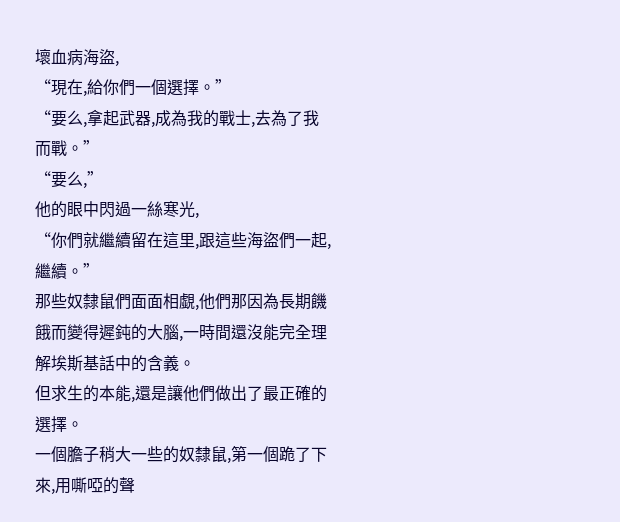壞血病海盜,
“現在,給你們一個選擇。”
“要么,拿起武器,成為我的戰士,去為了我而戰。”
“要么,”
他的眼中閃過一絲寒光,
“你們就繼續留在這里,跟這些海盜們一起,繼續。”
那些奴隸鼠們面面相覷,他們那因為長期饑餓而變得遲鈍的大腦,一時間還沒能完全理解埃斯基話中的含義。
但求生的本能,還是讓他們做出了最正確的選擇。
一個膽子稍大一些的奴隸鼠,第一個跪了下來,用嘶啞的聲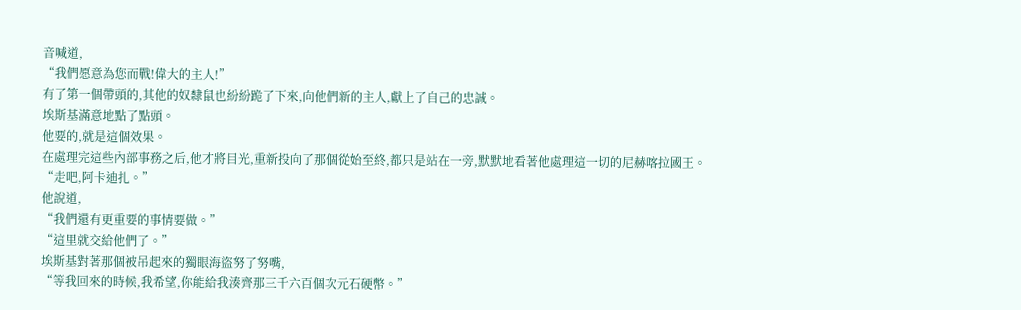音喊道,
“我們愿意為您而戰!偉大的主人!”
有了第一個帶頭的,其他的奴隸鼠也紛紛跪了下來,向他們新的主人,獻上了自己的忠誠。
埃斯基滿意地點了點頭。
他要的,就是這個效果。
在處理完這些內部事務之后,他才將目光,重新投向了那個從始至終,都只是站在一旁,默默地看著他處理這一切的尼赫喀拉國王。
“走吧,阿卡迪扎。”
他說道,
“我們還有更重要的事情要做。”
“這里就交給他們了。”
埃斯基對著那個被吊起來的獨眼海盜努了努嘴,
“等我回來的時候,我希望,你能給我湊齊那三千六百個次元石硬幣。”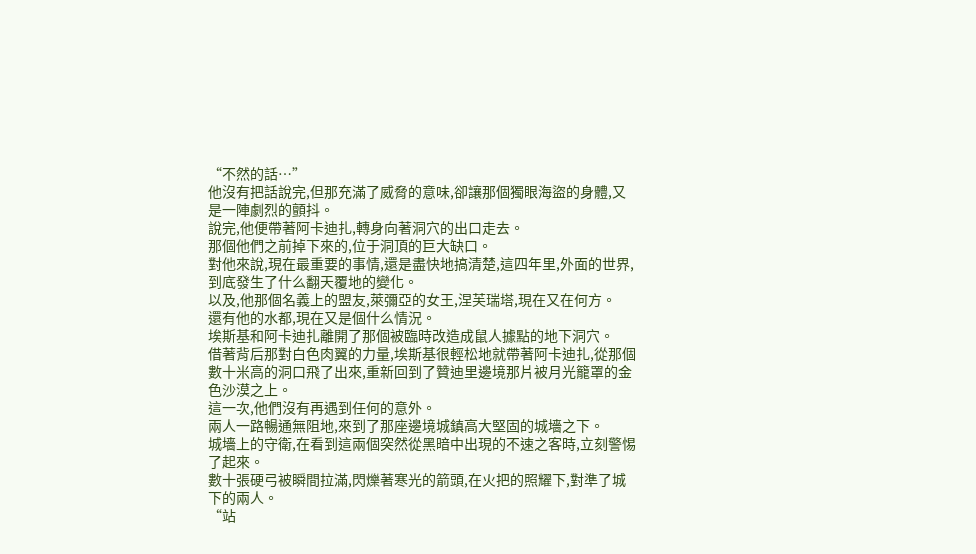“不然的話…”
他沒有把話說完,但那充滿了威脅的意味,卻讓那個獨眼海盜的身體,又是一陣劇烈的顫抖。
說完,他便帶著阿卡迪扎,轉身向著洞穴的出口走去。
那個他們之前掉下來的,位于洞頂的巨大缺口。
對他來說,現在最重要的事情,還是盡快地搞清楚,這四年里,外面的世界,到底發生了什么翻天覆地的變化。
以及,他那個名義上的盟友,萊彌亞的女王,涅芙瑞塔,現在又在何方。
還有他的水都,現在又是個什么情況。
埃斯基和阿卡迪扎離開了那個被臨時改造成鼠人據點的地下洞穴。
借著背后那對白色肉翼的力量,埃斯基很輕松地就帶著阿卡迪扎,從那個數十米高的洞口飛了出來,重新回到了贊迪里邊境那片被月光籠罩的金色沙漠之上。
這一次,他們沒有再遇到任何的意外。
兩人一路暢通無阻地,來到了那座邊境城鎮高大堅固的城墻之下。
城墻上的守衛,在看到這兩個突然從黑暗中出現的不速之客時,立刻警惕了起來。
數十張硬弓被瞬間拉滿,閃爍著寒光的箭頭,在火把的照耀下,對準了城下的兩人。
“站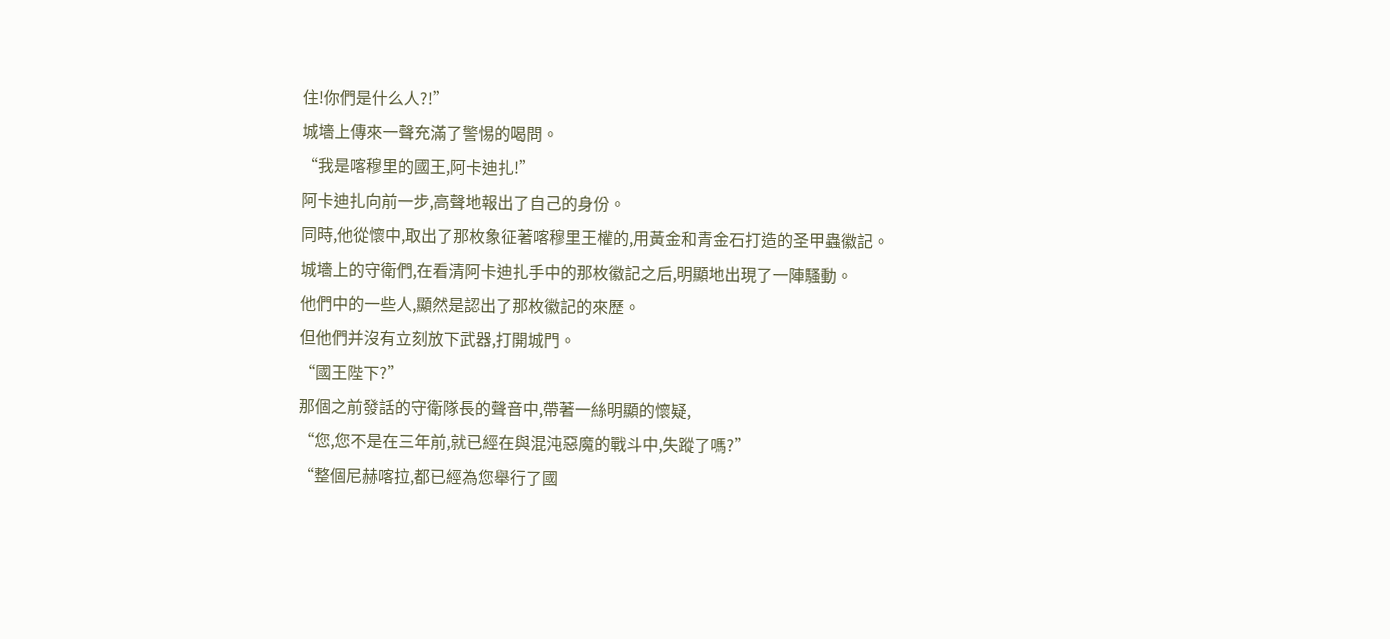住!你們是什么人?!”
城墻上傳來一聲充滿了警惕的喝問。
“我是喀穆里的國王,阿卡迪扎!”
阿卡迪扎向前一步,高聲地報出了自己的身份。
同時,他從懷中,取出了那枚象征著喀穆里王權的,用黃金和青金石打造的圣甲蟲徽記。
城墻上的守衛們,在看清阿卡迪扎手中的那枚徽記之后,明顯地出現了一陣騷動。
他們中的一些人,顯然是認出了那枚徽記的來歷。
但他們并沒有立刻放下武器,打開城門。
“國王陛下?”
那個之前發話的守衛隊長的聲音中,帶著一絲明顯的懷疑,
“您,您不是在三年前,就已經在與混沌惡魔的戰斗中,失蹤了嗎?”
“整個尼赫喀拉,都已經為您舉行了國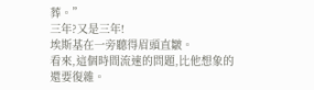葬。”
三年?又是三年!
埃斯基在一旁聽得眉頭直皺。
看來,這個時間流速的問題,比他想象的還要復雜。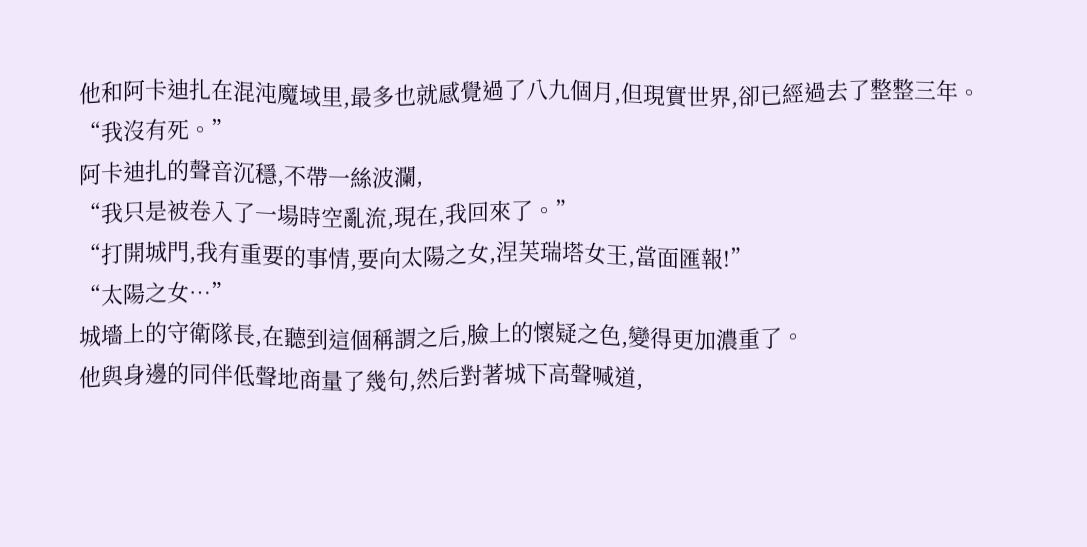他和阿卡迪扎在混沌魔域里,最多也就感覺過了八九個月,但現實世界,卻已經過去了整整三年。
“我沒有死。”
阿卡迪扎的聲音沉穩,不帶一絲波瀾,
“我只是被卷入了一場時空亂流,現在,我回來了。”
“打開城門,我有重要的事情,要向太陽之女,涅芙瑞塔女王,當面匯報!”
“太陽之女…”
城墻上的守衛隊長,在聽到這個稱謂之后,臉上的懷疑之色,變得更加濃重了。
他與身邊的同伴低聲地商量了幾句,然后對著城下高聲喊道,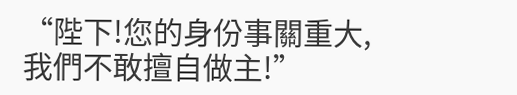“陛下!您的身份事關重大,我們不敢擅自做主!”